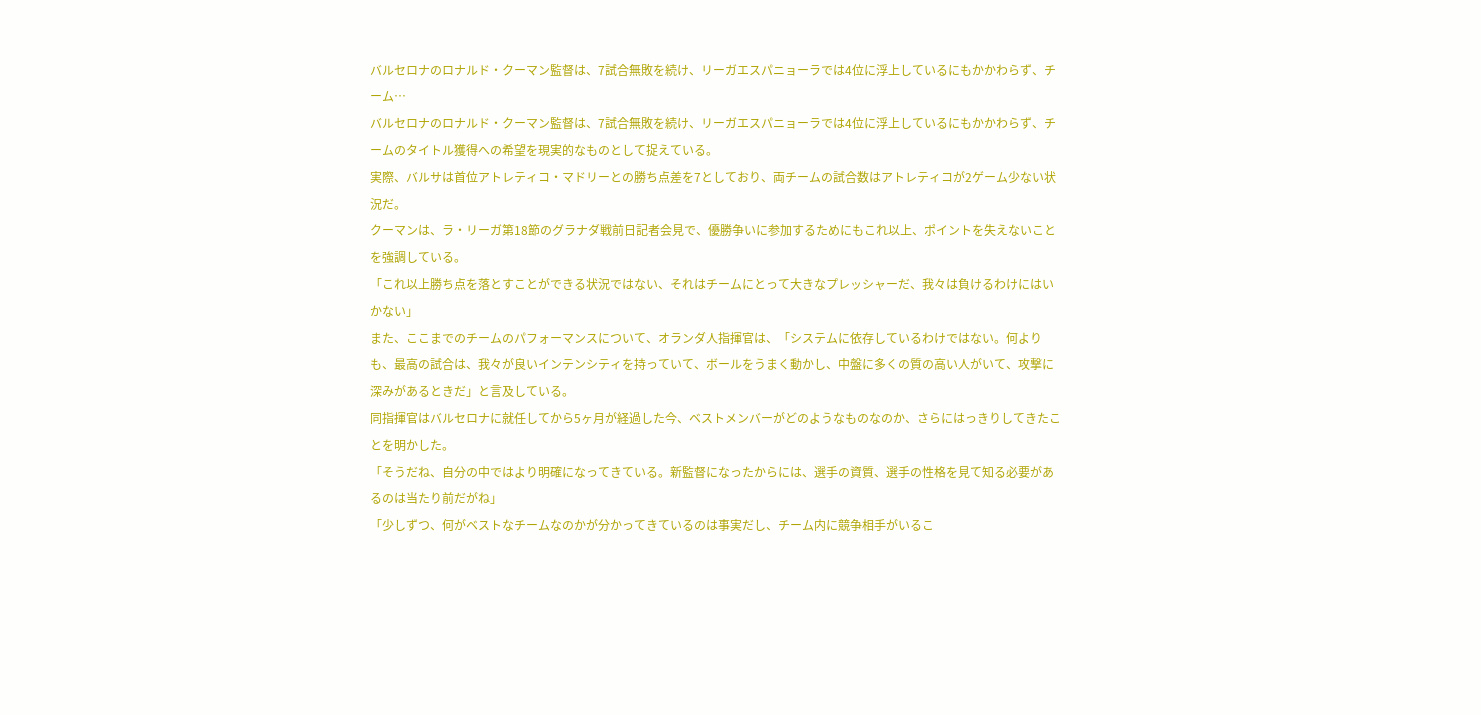バルセロナのロナルド・クーマン監督は、7試合無敗を続け、リーガエスパニョーラでは4位に浮上しているにもかかわらず、チーム…
バルセロナのロナルド・クーマン監督は、7試合無敗を続け、リーガエスパニョーラでは4位に浮上しているにもかかわらず、チームのタイトル獲得への希望を現実的なものとして捉えている。
実際、バルサは首位アトレティコ・マドリーとの勝ち点差を7としており、両チームの試合数はアトレティコが2ゲーム少ない状況だ。
クーマンは、ラ・リーガ第18節のグラナダ戦前日記者会見で、優勝争いに参加するためにもこれ以上、ポイントを失えないことを強調している。
「これ以上勝ち点を落とすことができる状況ではない、それはチームにとって大きなプレッシャーだ、我々は負けるわけにはいかない」
また、ここまでのチームのパフォーマンスについて、オランダ人指揮官は、「システムに依存しているわけではない。何よりも、最高の試合は、我々が良いインテンシティを持っていて、ボールをうまく動かし、中盤に多くの質の高い人がいて、攻撃に深みがあるときだ」と言及している。
同指揮官はバルセロナに就任してから5ヶ月が経過した今、ベストメンバーがどのようなものなのか、さらにはっきりしてきたことを明かした。
「そうだね、自分の中ではより明確になってきている。新監督になったからには、選手の資質、選手の性格を見て知る必要があるのは当たり前だがね」
「少しずつ、何がベストなチームなのかが分かってきているのは事実だし、チーム内に競争相手がいるこ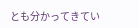とも分かってきてい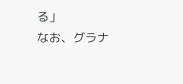る」
なお、グラナ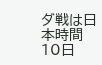ダ戦は日本時間10日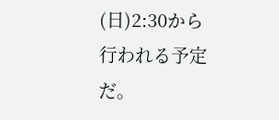(日)2:30から行われる予定だ。